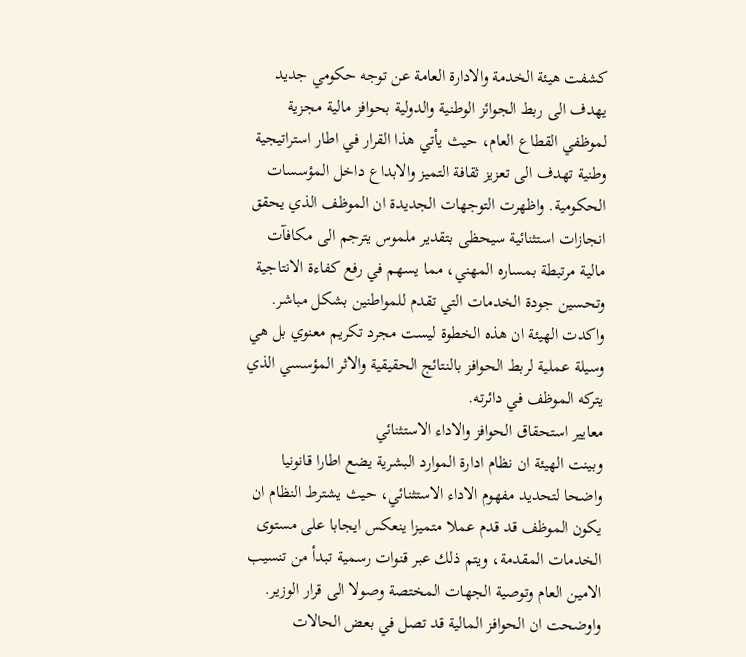كشفت هيئة الخدمة والادارة العامة عن توجه حكومي جديد يهدف الى ربط الجوائز الوطنية والدولية بحوافز مالية مجزية لموظفي القطاع العام، حيث يأتي هذا القرار في اطار استراتيجية وطنية تهدف الى تعزيز ثقافة التميز والابداع داخل المؤسسات الحكومية. واظهرت التوجهات الجديدة ان الموظف الذي يحقق انجازات استثنائية سيحظى بتقدير ملموس يترجم الى مكافآت مالية مرتبطة بمساره المهني، مما يسهم في رفع كفاءة الانتاجية وتحسين جودة الخدمات التي تقدم للمواطنين بشكل مباشر. واكدت الهيئة ان هذه الخطوة ليست مجرد تكريم معنوي بل هي وسيلة عملية لربط الحوافز بالنتائج الحقيقية والاثر المؤسسي الذي يتركه الموظف في دائرته.
معايير استحقاق الحوافز والاداء الاستثنائي
وبينت الهيئة ان نظام ادارة الموارد البشرية يضع اطارا قانونيا واضحا لتحديد مفهوم الاداء الاستثنائي، حيث يشترط النظام ان يكون الموظف قد قدم عملا متميزا ينعكس ايجابا على مستوى الخدمات المقدمة، ويتم ذلك عبر قنوات رسمية تبدأ من تنسيب الامين العام وتوصية الجهات المختصة وصولا الى قرار الوزير. واوضحت ان الحوافز المالية قد تصل في بعض الحالات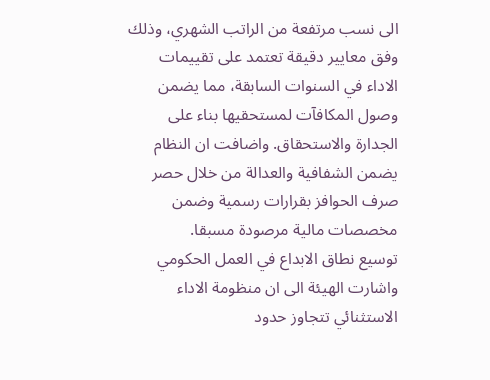الى نسب مرتفعة من الراتب الشهري، وذلك وفق معايير دقيقة تعتمد على تقييمات الاداء في السنوات السابقة، مما يضمن وصول المكافآت لمستحقيها بناء على الجدارة والاستحقاق. واضافت ان النظام يضمن الشفافية والعدالة من خلال حصر صرف الحوافز بقرارات رسمية وضمن مخصصات مالية مرصودة مسبقا.
توسيع نطاق الابداع في العمل الحكومي
واشارت الهيئة الى ان منظومة الاداء الاستثنائي تتجاوز حدود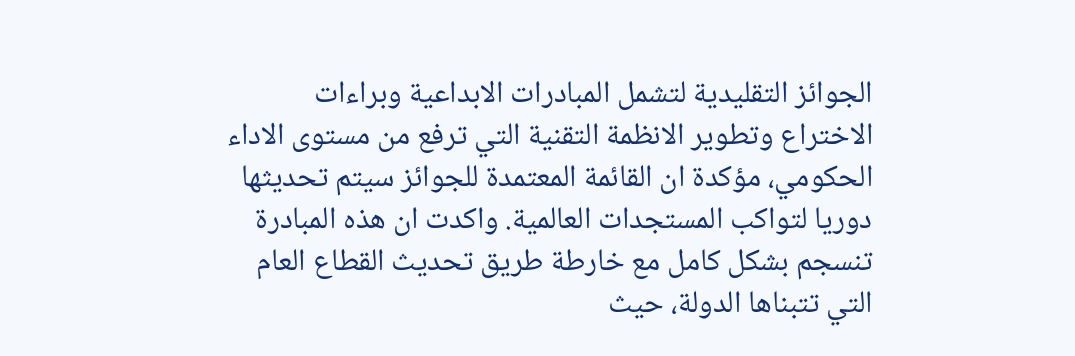الجوائز التقليدية لتشمل المبادرات الابداعية وبراءات الاختراع وتطوير الانظمة التقنية التي ترفع من مستوى الاداء الحكومي، مؤكدة ان القائمة المعتمدة للجوائز سيتم تحديثها دوريا لتواكب المستجدات العالمية. واكدت ان هذه المبادرة تنسجم بشكل كامل مع خارطة طريق تحديث القطاع العام التي تتبناها الدولة، حيث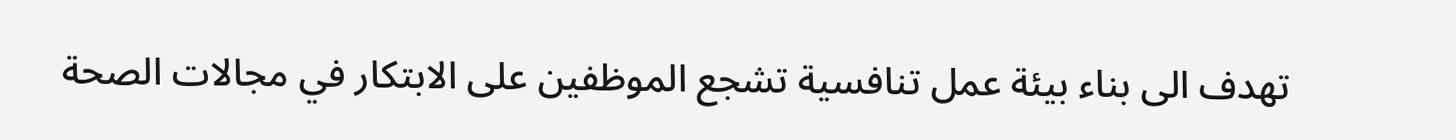تهدف الى بناء بيئة عمل تنافسية تشجع الموظفين على الابتكار في مجالات الصحة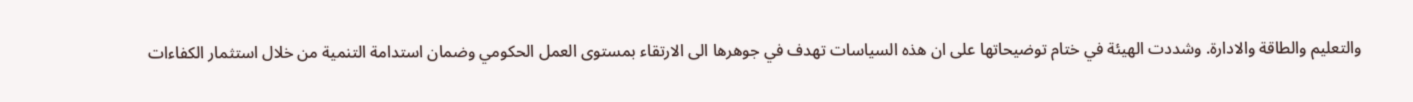والتعليم والطاقة والادارة. وشددت الهيئة في ختام توضيحاتها على ان هذه السياسات تهدف في جوهرها الى الارتقاء بمستوى العمل الحكومي وضمان استدامة التنمية من خلال استثمار الكفاءات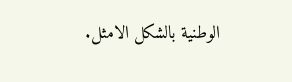الوطنية بالشكل الامثل.